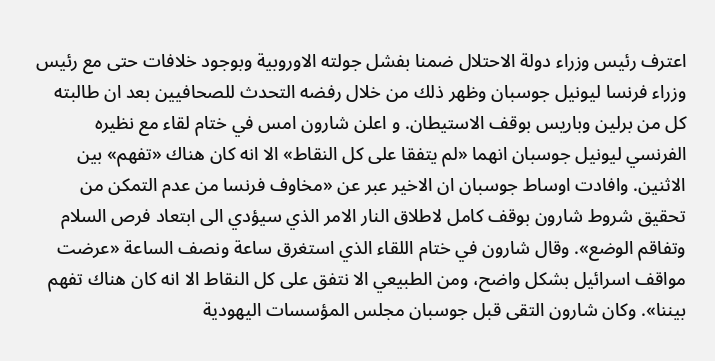اعترف رئيس وزراء دولة الاحتلال ضمنا بفشل جولته الاوروبية وبوجود خلافات حتى مع رئيس وزراء فرنسا ليونيل جوسبان وظهر ذلك من خلال رفضه التحدث للصحافيين بعد ان طالبته كل من برلين وباريس بوقف الاستيطان. و اعلن شارون امس في ختام لقاء مع نظيره الفرنسي ليونيل جوسبان انهما «لم يتفقا على كل النقاط» الا انه كان هناك «تفهم» بين الاثنين. وافادت اوساط جوسبان ان الاخير عبر عن «مخاوف فرنسا من عدم التمكن من تحقيق شروط شارون بوقف كامل لاطلاق النار الامر الذي سيؤدي الى ابتعاد فرص السلام وتفاقم الوضع». وقال شارون في ختام اللقاء الذي استغرق ساعة ونصف الساعة «عرضت مواقف اسرائيل بشكل واضح، ومن الطبيعي الا نتفق على كل النقاط الا انه كان هناك تفهم بيننا». وكان شارون التقى قبل جوسبان مجلس المؤسسات اليهودية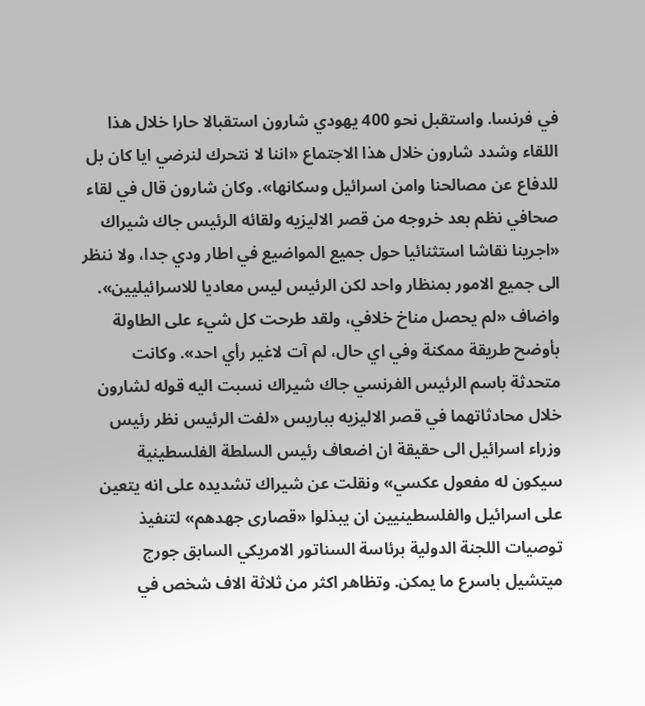في فرنسا. واستقبل نحو 400 يهودي شارون استقبالا حارا خلال هذا اللقاء وشدد شارون خلال هذا الاجتماع «اننا لا نتحرك لنرضي ايا كان بل للدفاع عن مصالحنا وامن اسرائيل وسكانها». وكان شارون قال في لقاء صحافي نظم بعد خروجه من قصر الاليزيه ولقائه الرئيس جاك شيراك «اجرينا نقاشا استثنائيا حول جميع المواضيع في اطار ودي جدا، ولا ننظر الى جميع الامور بمنظار واحد لكن الرئيس ليس معاديا للاسرائيليين». واضاف «لم يحصل مناخ خلافي، ولقد طرحت كل شيء على الطاولة بأوضح طريقة ممكنة وفي اي حال، لم آت لاغير رأي احد». وكانت متحدثة باسم الرئيس الفرنسي جاك شيراك نسبت اليه قوله لشارون خلال محادثاتهما في قصر الاليزيه بباريس «لفت الرئيس نظر رئيس وزراء اسرائيل الى حقيقة ان اضعاف رئيس السلطة الفلسطينية سيكون له مفعول عكسي» ونقلت عن شيراك تشديده على انه يتعين على اسرائيل والفلسطينيين ان يبذلوا «قصارى جهدهم» لتنفيذ توصيات اللجنة الدولية برئاسة السناتور الامريكي السابق جورج ميتشيل باسرع ما يمكن. وتظاهر اكثر من ثلاثة الاف شخص في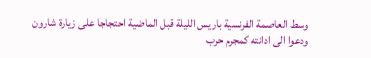وسط العاصمة الفرنسية باريس الليلة قبل الماضية احتجاجا على زيارة شارون ودعوا الى ادانته كمجرم حرب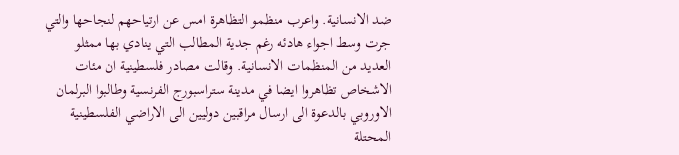ضد الانسانية. واعرب منظمو التظاهرة امس عن ارتياحهم لنجاحها والتي جرت وسط اجواء هادئه رغم جدية المطالب التي ينادي بها ممثلو العديد من المنظمات الانسانية. وقالت مصادر فلسطينية ان مئات الاشخاص تظاهروا ايضا في مدينة ستراسبورج الفرنسية وطالبوا البرلمان الاوروبي بالدعوة الى ارسال مراقبين دوليين الى الاراضي الفلسطينية المحتلة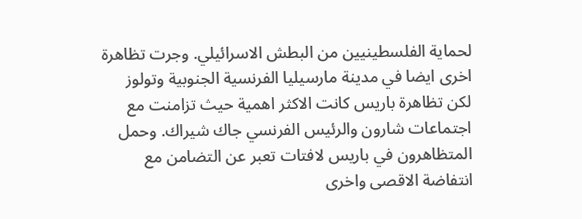لحماية الفلسطينيين من البطش الاسرائيلي. وجرت تظاهرة اخرى ايضا في مدينة مارسيليا الفرنسية الجنوبية وتولوز لكن تظاهرة باريس كانت الاكثر اهمية حيث تزامنت مع اجتماعات شارون والرئيس الفرنسي جاك شيراك. وحمل المتظاهرون في باريس لافتات تعبر عن التضامن مع انتفاضة الاقصى واخرى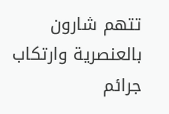تتهم شارون بالعنصرية وارتكاب جرائم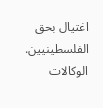اغتيال بحق الفلسطينيين. الوكالات